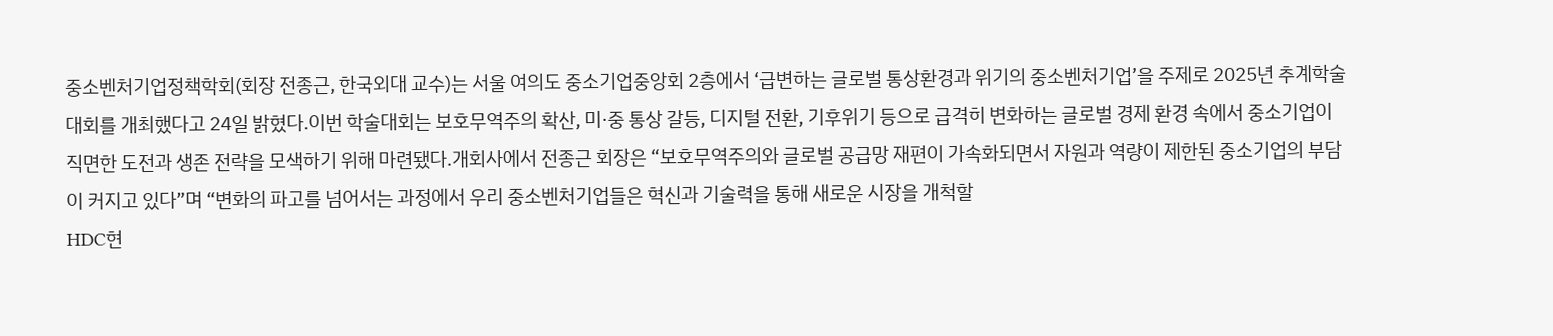중소벤처기업정책학회(회장 전종근, 한국외대 교수)는 서울 여의도 중소기업중앙회 2층에서 ‘급변하는 글로벌 통상환경과 위기의 중소벤처기업’을 주제로 2025년 추계학술대회를 개최했다고 24일 밝혔다.이번 학술대회는 보호무역주의 확산, 미·중 통상 갈등, 디지털 전환, 기후위기 등으로 급격히 변화하는 글로벌 경제 환경 속에서 중소기업이 직면한 도전과 생존 전략을 모색하기 위해 마련됐다.개회사에서 전종근 회장은 “보호무역주의와 글로벌 공급망 재편이 가속화되면서 자원과 역량이 제한된 중소기업의 부담이 커지고 있다”며 “변화의 파고를 넘어서는 과정에서 우리 중소벤처기업들은 혁신과 기술력을 통해 새로운 시장을 개척할
HDC현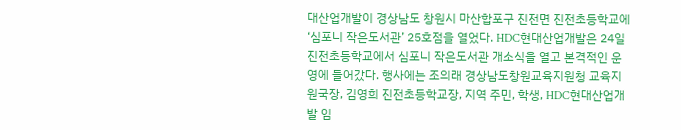대산업개발이 경상남도 창원시 마산합포구 진전면 진전초등학교에 ‘심포니 작은도서관’ 25호점을 열었다. HDC현대산업개발은 24일 진전초등학교에서 심포니 작은도서관 개소식을 열고 본격적인 운영에 들어갔다. 행사에는 조의래 경상남도창원교육지원청 교육지원국장, 김영희 진전초등학교장, 지역 주민, 학생, HDC현대산업개발 임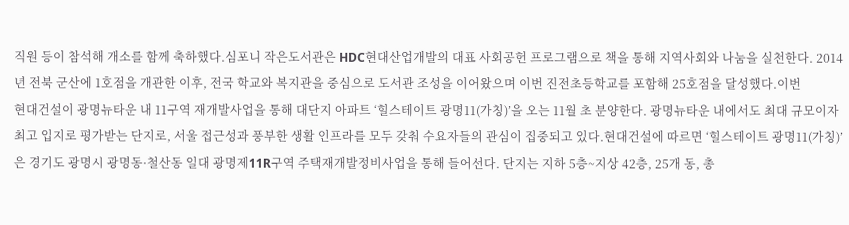직원 등이 참석해 개소를 함께 축하했다.심포니 작은도서관은 HDC현대산업개발의 대표 사회공헌 프로그램으로 책을 통해 지역사회와 나눔을 실천한다. 2014년 전북 군산에 1호점을 개관한 이후, 전국 학교와 복지관을 중심으로 도서관 조성을 이어왔으며 이번 진전초등학교를 포함해 25호점을 달성했다.이번
현대건설이 광명뉴타운 내 11구역 재개발사업을 통해 대단지 아파트 ‘힐스테이트 광명11(가칭)’을 오는 11월 초 분양한다. 광명뉴타운 내에서도 최대 규모이자 최고 입지로 평가받는 단지로, 서울 접근성과 풍부한 생활 인프라를 모두 갖춰 수요자들의 관심이 집중되고 있다.현대건설에 따르면 ‘힐스테이트 광명11(가칭)’은 경기도 광명시 광명동·철산동 일대 광명제11R구역 주택재개발정비사업을 통해 들어선다. 단지는 지하 5층~지상 42층, 25개 동, 총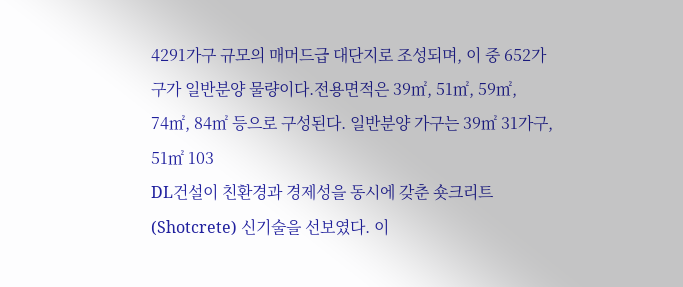4291가구 규모의 매머드급 대단지로 조성되며, 이 중 652가구가 일반분양 물량이다.전용면적은 39㎡, 51㎡, 59㎡, 74㎡, 84㎡ 등으로 구성된다. 일반분양 가구는 39㎡ 31가구, 51㎡ 103
DL건설이 친환경과 경제성을 동시에 갖춘 숏크리트(Shotcrete) 신기술을 선보였다. 이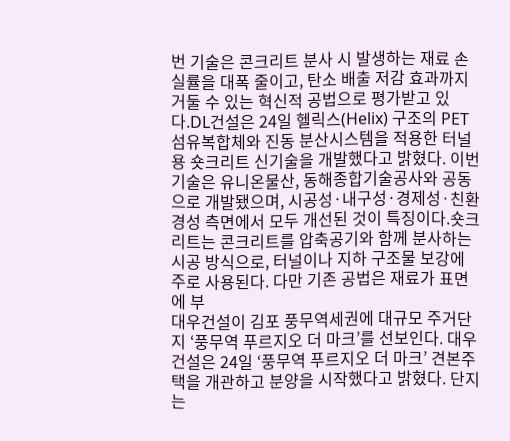번 기술은 콘크리트 분사 시 발생하는 재료 손실률을 대폭 줄이고, 탄소 배출 저감 효과까지 거둘 수 있는 혁신적 공법으로 평가받고 있다.DL건설은 24일 헬릭스(Helix) 구조의 PET 섬유복합체와 진동 분산시스템을 적용한 터널용 숏크리트 신기술을 개발했다고 밝혔다. 이번 기술은 유니온물산, 동해종합기술공사와 공동으로 개발됐으며, 시공성·내구성·경제성·친환경성 측면에서 모두 개선된 것이 특징이다.숏크리트는 콘크리트를 압축공기와 함께 분사하는 시공 방식으로, 터널이나 지하 구조물 보강에 주로 사용된다. 다만 기존 공법은 재료가 표면에 부
대우건설이 김포 풍무역세권에 대규모 주거단지 ‘풍무역 푸르지오 더 마크’를 선보인다. 대우건설은 24일 ‘풍무역 푸르지오 더 마크’ 견본주택을 개관하고 분양을 시작했다고 밝혔다. 단지는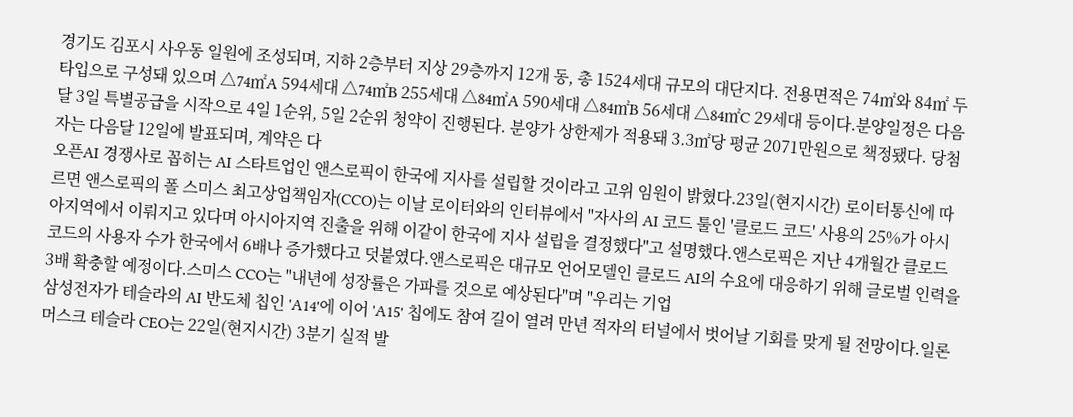경기도 김포시 사우동 일원에 조성되며, 지하 2층부터 지상 29층까지 12개 동, 총 1524세대 규모의 대단지다. 전용면적은 74㎡와 84㎡ 두 타입으로 구성돼 있으며 △74㎡A 594세대 △74㎡B 255세대 △84㎡A 590세대 △84㎡B 56세대 △84㎡C 29세대 등이다.분양일정은 다음달 3일 특별공급을 시작으로 4일 1순위, 5일 2순위 청약이 진행된다. 분양가 상한제가 적용돼 3.3㎡당 평균 2071만원으로 책정됐다. 당첨자는 다음달 12일에 발표되며, 계약은 다
오픈AI 경쟁사로 꼽히는 AI 스타트업인 앤스로픽이 한국에 지사를 설립할 것이라고 고위 임원이 밝혔다.23일(현지시간) 로이터통신에 따르면 앤스로픽의 폴 스미스 최고상업책임자(CCO)는 이날 로이터와의 인터뷰에서 "자사의 AI 코드 툴인 '클로드 코드' 사용의 25%가 아시아지역에서 이뤄지고 있다며 아시아지역 진출을 위해 이같이 한국에 지사 설립을 결정했다"고 설명했다.앤스로픽은 지난 4개월간 클로드 코드의 사용자 수가 한국에서 6배나 증가했다고 덧붙였다.앤스로픽은 대규모 언어모델인 클로드 AI의 수요에 대응하기 위해 글로벌 인력을 3배 확충할 예정이다.스미스 CCO는 "내년에 성장률은 가파를 것으로 예상된다"며 "우리는 기업
삼성전자가 테슬라의 AI 반도체 칩인 'A14'에 이어 'A15' 칩에도 참여 길이 열려 만년 적자의 터널에서 벗어날 기회를 맞게 될 전망이다.일론 머스크 테슬라 CEO는 22일(현지시간) 3분기 실적 발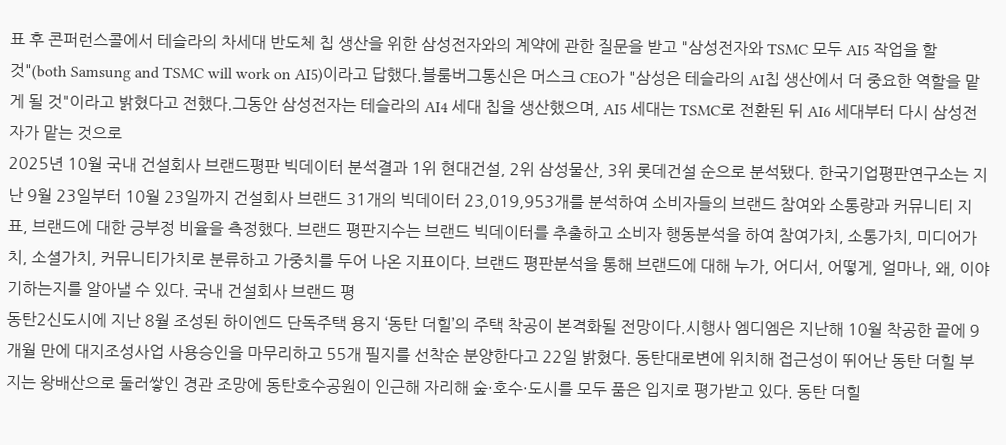표 후 콘퍼런스콜에서 테슬라의 차세대 반도체 칩 생산을 위한 삼성전자와의 계약에 관한 질문을 받고 "삼성전자와 TSMC 모두 AI5 작업을 할 것"(both Samsung and TSMC will work on AI5)이라고 답했다.블룸버그통신은 머스크 CEO가 "삼성은 테슬라의 AI칩 생산에서 더 중요한 역할을 맡게 될 것"이라고 밝혔다고 전했다.그동안 삼성전자는 테슬라의 AI4 세대 칩을 생산했으며, AI5 세대는 TSMC로 전환된 뒤 AI6 세대부터 다시 삼성전자가 맡는 것으로
2025년 10월 국내 건설회사 브랜드평판 빅데이터 분석결과 1위 현대건설, 2위 삼성물산, 3위 롯데건설 순으로 분석됐다. 한국기업평판연구소는 지난 9월 23일부터 10월 23일까지 건설회사 브랜드 31개의 빅데이터 23,019,953개를 분석하여 소비자들의 브랜드 참여와 소통량과 커뮤니티 지표, 브랜드에 대한 긍부정 비율을 측정했다. 브랜드 평판지수는 브랜드 빅데이터를 추출하고 소비자 행동분석을 하여 참여가치, 소통가치, 미디어가치, 소셜가치, 커뮤니티가치로 분류하고 가중치를 두어 나온 지표이다. 브랜드 평판분석을 통해 브랜드에 대해 누가, 어디서, 어떻게, 얼마나, 왜, 이야기하는지를 알아낼 수 있다. 국내 건설회사 브랜드 평
동탄2신도시에 지난 8월 조성된 하이엔드 단독주택 용지 ‘동탄 더힐’의 주택 착공이 본격화될 전망이다.시행사 엠디엠은 지난해 10월 착공한 끝에 9개월 만에 대지조성사업 사용승인을 마무리하고 55개 필지를 선착순 분양한다고 22일 밝혔다. 동탄대로변에 위치해 접근성이 뛰어난 동탄 더힐 부지는 왕배산으로 둘러쌓인 경관 조망에 동탄호수공원이 인근해 자리해 숲·호수·도시를 모두 품은 입지로 평가받고 있다. 동탄 더힐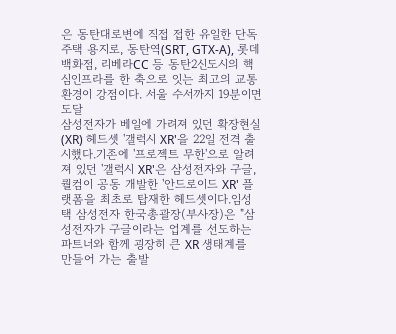은 동탄대로변에 직접 접한 유일한 단독주택 용지로, 동탄역(SRT, GTX-A), 롯데백화점, 리베라CC 등 동탄2신도시의 핵심인프라를 한 축으로 잇는 최고의 교통환경이 강점이다. 서울 수서까지 19분이면 도달
삼성전자가 베일에 가려져 있던 확장현실(XR) 헤드셋 '갤럭시 XR'을 22일 전격 출시했다.기존에 '프로젝트 무한'으로 알려져 있던 '갤럭시 XR'은 삼성전자와 구글, 퀄컴이 공동 개발한 '안드로이드 XR' 플랫폼을 최초로 탑재한 헤드셋이다.임성택 삼성전자 한국총괄장(부사장)은 "삼성전자가 구글이라는 업계를 선도하는 파트너와 함께 굉장히 큰 XR 생태계를 만들어 가는 출발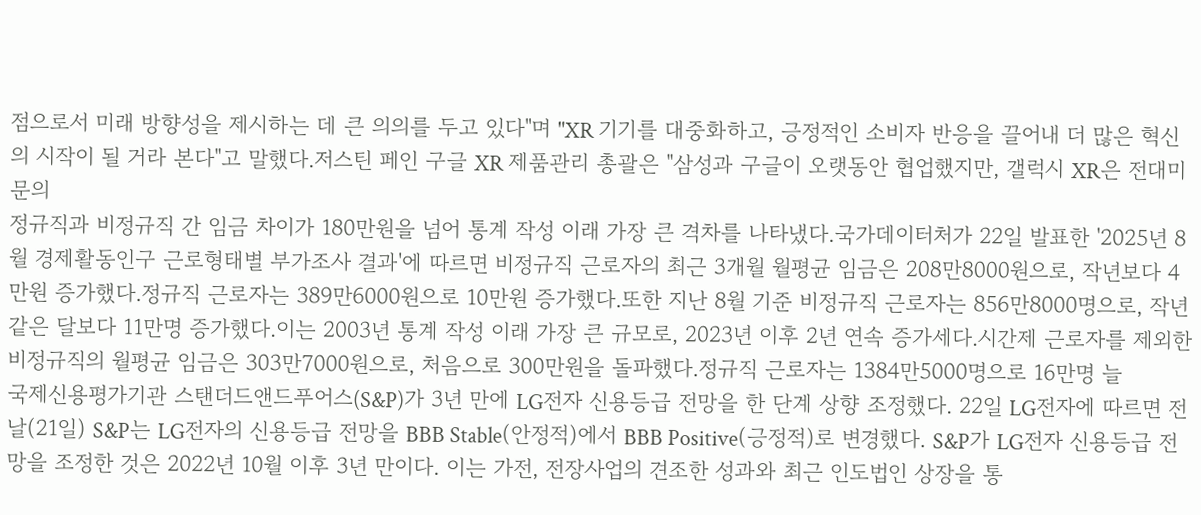점으로서 미래 방향성을 제시하는 데 큰 의의를 두고 있다"며 "XR 기기를 대중화하고, 긍정적인 소비자 반응을 끌어내 더 많은 혁신의 시작이 될 거라 본다"고 말했다.저스틴 페인 구글 XR 제품관리 총괄은 "삼성과 구글이 오랫동안 협업했지만, 갤럭시 XR은 전대미문의
정규직과 비정규직 간 임금 차이가 180만원을 넘어 통계 작성 이래 가장 큰 격차를 나타냈다.국가데이터처가 22일 발표한 '2025년 8월 경제활동인구 근로형태별 부가조사 결과'에 따르면 비정규직 근로자의 최근 3개월 월평균 임금은 208만8000원으로, 작년보다 4만원 증가했다.정규직 근로자는 389만6000원으로 10만원 증가했다.또한 지난 8월 기준 비정규직 근로자는 856만8000명으로, 작년 같은 달보다 11만명 증가했다.이는 2003년 통계 작성 이래 가장 큰 규모로, 2023년 이후 2년 연속 증가세다.시간제 근로자를 제외한 비정규직의 월평균 임금은 303만7000원으로, 처음으로 300만원을 돌파했다.정규직 근로자는 1384만5000명으로 16만명 늘
국제신용평가기관 스탠더드앤드푸어스(S&P)가 3년 만에 LG전자 신용등급 전망을 한 단계 상향 조정했다. 22일 LG전자에 따르면 전날(21일) S&P는 LG전자의 신용등급 전망을 BBB Stable(안정적)에서 BBB Positive(긍정적)로 변경했다. S&P가 LG전자 신용등급 전망을 조정한 것은 2022년 10월 이후 3년 만이다. 이는 가전, 전장사업의 견조한 성과와 최근 인도법인 상장을 통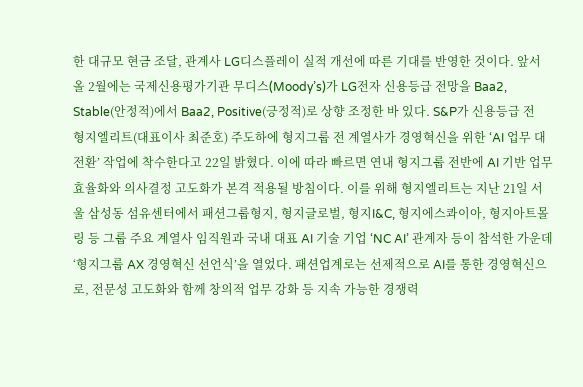한 대규모 현금 조달, 관계사 LG디스플레이 실적 개선에 따른 기대를 반영한 것이다. 앞서 올 2월에는 국제신용평가기관 무디스(Moody’s)가 LG전자 신용등급 전망을 Baa2, Stable(안정적)에서 Baa2, Positive(긍정적)로 상향 조정한 바 있다. S&P가 신용등급 전
형지엘리트(대표이사 최준호) 주도하에 형지그룹 전 계열사가 경영혁신을 위한 ‘AI 업무 대전환’ 작업에 착수한다고 22일 밝혔다. 이에 따라 빠르면 연내 형지그룹 전반에 AI 기반 업무 효율화와 의사결정 고도화가 본격 적용될 방침이다. 이를 위해 형지엘리트는 지난 21일 서울 삼성동 섬유센터에서 패션그룹형지, 형지글로벌, 형지I&C, 형지에스콰이아, 형지아트몰링 등 그룹 주요 계열사 임직원과 국내 대표 AI 기술 기업 ‘NC AI’ 관계자 등이 참석한 가운데 ‘형지그룹 AX 경영혁신 선언식’을 열었다. 패션업계로는 선제적으로 AI를 통한 경영혁신으로, 전문성 고도화와 함께 창의적 업무 강화 등 지속 가능한 경쟁력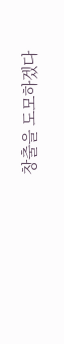창출을 도모하겠다